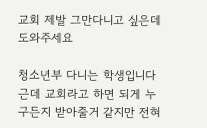교회 제발 그만다니고 싶은데 도와주세요

청소년부 다니는 학생입니다 근데 교회라고 하면 되게 누구든지 받아줄거 같지만 전혀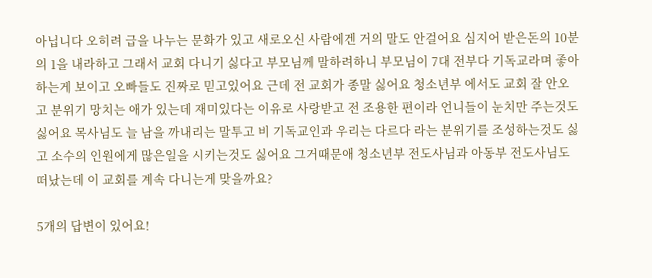아닙니다 오히려 급을 나누는 문화가 있고 새로오신 사람에겐 거의 말도 안걸어요 심지어 받은돈의 10분의 1을 내라하고 그래서 교회 다니기 싫다고 부모님께 말하려하니 부모님이 7대 전부다 기독교라며 좋아하는게 보이고 오빠들도 진짜로 믿고있어요 근데 전 교회가 종말 싫어요 청소년부 에서도 교회 잘 안오고 분위기 망치는 애가 있는데 재미있다는 이유로 사랑받고 전 조용한 편이라 언니들이 눈치만 주는것도 싫어요 목사님도 늘 남을 까내리는 말투고 비 기독교인과 우리는 다르다 라는 분위기를 조성하는것도 싫고 소수의 인원에게 많은일을 시키는것도 싫어요 그거때문애 청소년부 전도사님과 아동부 전도사님도 떠났는데 이 교회를 계속 다니는게 맞을까요?

5개의 답변이 있어요!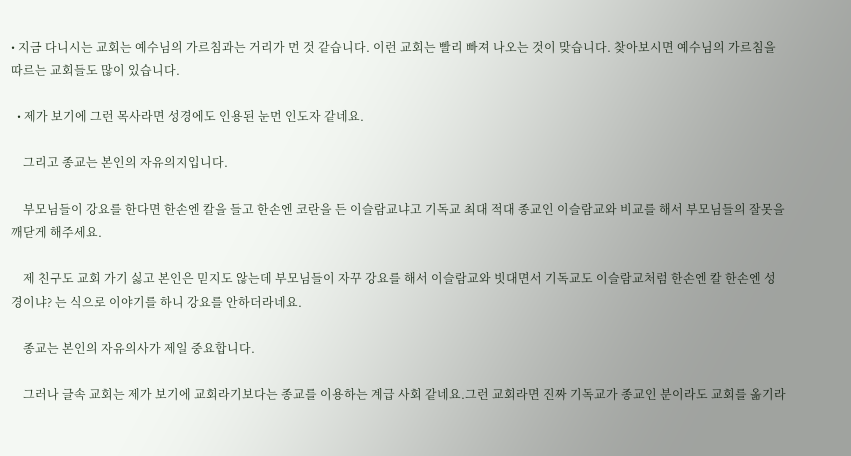• 지금 다니시는 교회는 예수님의 가르침과는 거리가 먼 것 같습니다. 이런 교회는 빨리 빠져 나오는 것이 맞습니다. 찾아보시면 예수님의 가르침을 따르는 교회들도 많이 있습니다.

  • 제가 보기에 그런 목사라면 성경에도 인용된 눈먼 인도자 같네요.

    그리고 종교는 본인의 자유의지입니다.

    부모님들이 강요를 한다면 한손엔 칼을 들고 한손엔 코란을 든 이슬람교냐고 기독교 최대 적대 종교인 이슬람교와 비교를 해서 부모님들의 잘못을 깨닫게 해주세요.

    제 친구도 교회 가기 싫고 본인은 믿지도 않는데 부모님들이 자꾸 강요를 해서 이슬람교와 빗대면서 기독교도 이슬람교처럼 한손엔 칼 한손엔 성경이냐? 는 식으로 이야기를 하니 강요를 안하더라네요.

    종교는 본인의 자유의사가 제일 중요합니다.

    그러나 글속 교회는 제가 보기에 교회라기보다는 종교를 이용하는 계급 사회 같네요.그런 교회라면 진짜 기독교가 종교인 분이라도 교회를 옮기라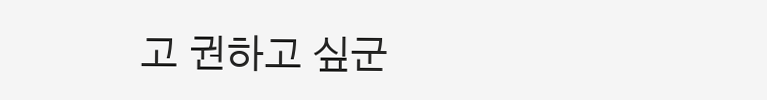고 권하고 싶군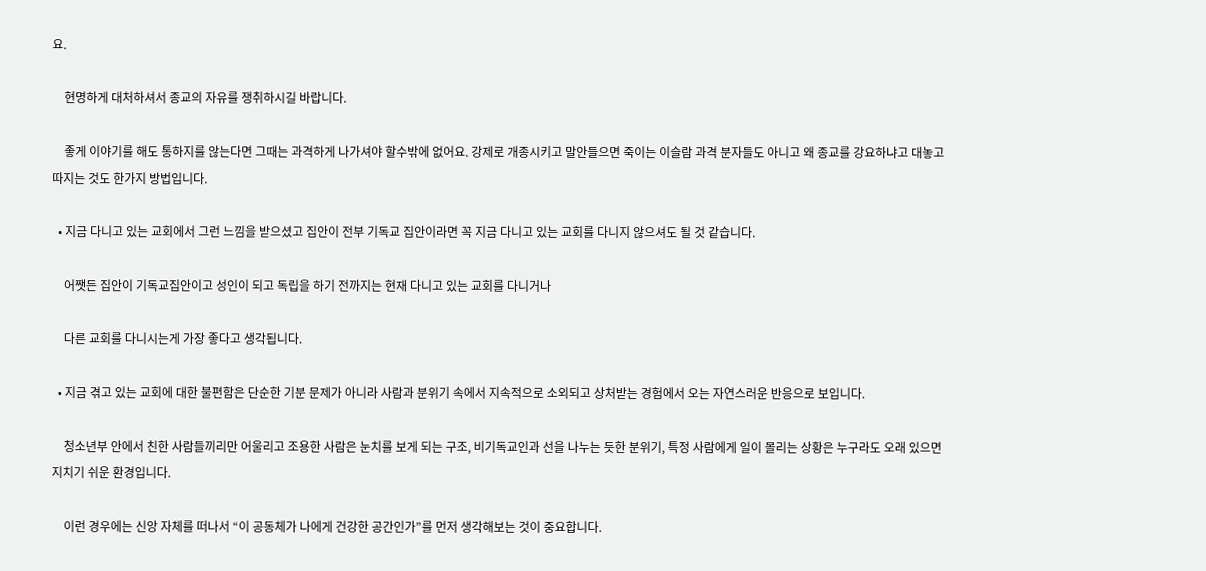요.

    현명하게 대처하셔서 종교의 자유를 쟁취하시길 바랍니다.

    좋게 이야기를 해도 통하지를 않는다면 그때는 과격하게 나가셔야 할수밖에 없어요. 강제로 개종시키고 말안들으면 죽이는 이슬람 과격 분자들도 아니고 왜 종교를 강요하냐고 대놓고 따지는 것도 한가지 방법입니다.

  • 지금 다니고 있는 교회에서 그런 느낌을 받으셨고 집안이 전부 기독교 집안이라면 꼭 지금 다니고 있는 교회를 다니지 않으셔도 될 것 같습니다.

    어쨋든 집안이 기독교집안이고 성인이 되고 독립을 하기 전까지는 현재 다니고 있는 교회를 다니거나

    다른 교회를 다니시는게 가장 좋다고 생각됩니다.

  • 지금 겪고 있는 교회에 대한 불편함은 단순한 기분 문제가 아니라 사람과 분위기 속에서 지속적으로 소외되고 상처받는 경험에서 오는 자연스러운 반응으로 보입니다.

    청소년부 안에서 친한 사람들끼리만 어울리고 조용한 사람은 눈치를 보게 되는 구조, 비기독교인과 선을 나누는 듯한 분위기, 특정 사람에게 일이 몰리는 상황은 누구라도 오래 있으면 지치기 쉬운 환경입니다.

    이런 경우에는 신앙 자체를 떠나서 “이 공동체가 나에게 건강한 공간인가”를 먼저 생각해보는 것이 중요합니다.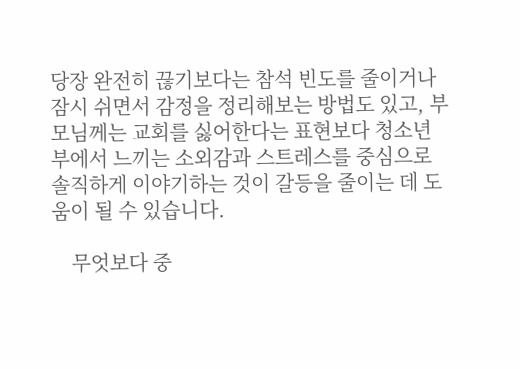당장 완전히 끊기보다는 참석 빈도를 줄이거나 잠시 쉬면서 감정을 정리해보는 방법도 있고, 부모님께는 교회를 싫어한다는 표현보다 청소년부에서 느끼는 소외감과 스트레스를 중심으로 솔직하게 이야기하는 것이 갈등을 줄이는 데 도움이 될 수 있습니다.

    무엇보다 중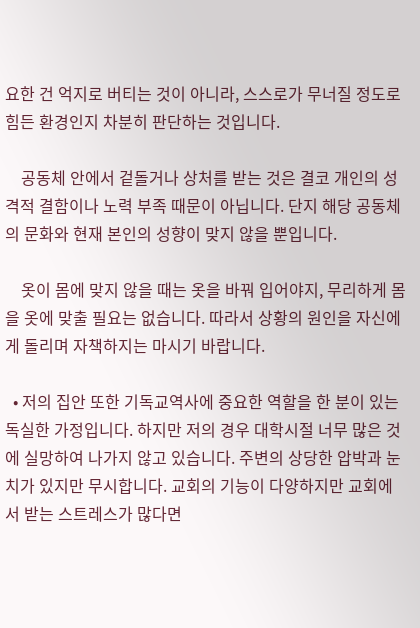요한 건 억지로 버티는 것이 아니라, 스스로가 무너질 정도로 힘든 환경인지 차분히 판단하는 것입니다.

    공동체 안에서 겉돌거나 상처를 받는 것은 결코 개인의 성격적 결함이나 노력 부족 때문이 아닙니다. 단지 해당 공동체의 문화와 현재 본인의 성향이 맞지 않을 뿐입니다.

    옷이 몸에 맞지 않을 때는 옷을 바꿔 입어야지, 무리하게 몸을 옷에 맞출 필요는 없습니다. 따라서 상황의 원인을 자신에게 돌리며 자책하지는 마시기 바랍니다.

  • 저의 집안 또한 기독교역사에 중요한 역할을 한 분이 있는 독실한 가정입니다. 하지만 저의 경우 대학시절 너무 많은 것에 실망하여 나가지 않고 있습니다. 주변의 상당한 압박과 눈치가 있지만 무시합니다. 교회의 기능이 다양하지만 교회에서 받는 스트레스가 많다면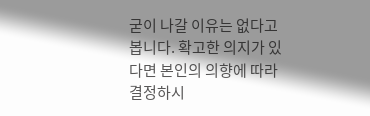굳이 나갈 이유는 없다고 봅니다. 확고한 의지가 있다면 본인의 의향에 따라 결정하시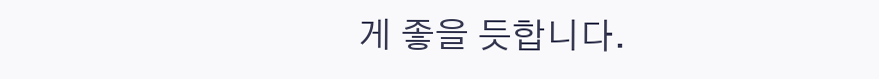게 좋을 듯합니다.